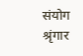संयोग श्रृंगार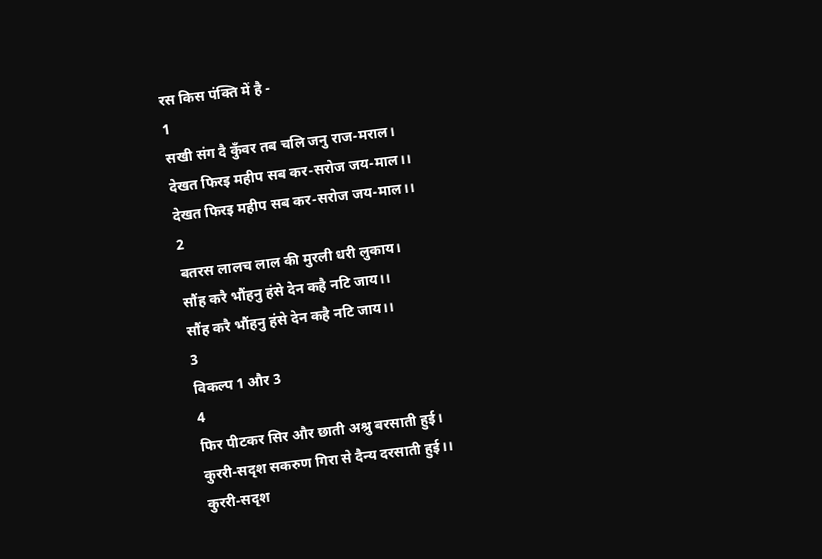रस किस पंक्ति में है -
1
सखी संग दै कुँवर तब चलि जनु राज-मराल।
देखत फिरइ महीप सब कर-सरोज जय-माल।।
देखत फिरइ महीप सब कर-सरोज जय-माल।।
2
बतरस लालच लाल की मुरली धरी लुकाय।
सौंह करै भौंहनु हंसे देन कहै नटि जाय।।
सौंह करै भौंहनु हंसे देन कहै नटि जाय।।
3
विकल्प 1 और 3
4
फिर पीटकर सिर और छाती अश्रु बरसाती हुई।
कुररी-सदृश सकरुण गिरा से दैन्य दरसाती हुई।।
कुररी-सदृश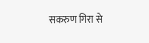सकरुण गिरा से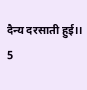दैन्य दरसाती हुई।।
5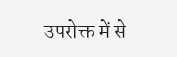उपरोक्त में से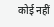कोई नहीं